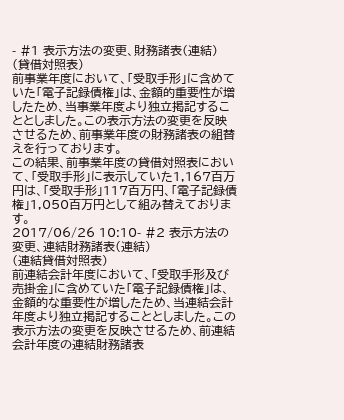- #1 表示方法の変更、財務諸表(連結)
(貸借対照表)
前事業年度において、「受取手形」に含めていた「電子記録債権」は、金額的重要性が増したため、当事業年度より独立掲記することとしました。この表示方法の変更を反映させるため、前事業年度の財務諸表の組替えを行っております。
この結果、前事業年度の貸借対照表において、「受取手形」に表示していた1,167百万円は、「受取手形」117百万円、「電子記録債権」1,050百万円として組み替えております。
2017/06/26 10:10- #2 表示方法の変更、連結財務諸表(連結)
(連結貸借対照表)
前連結会計年度において、「受取手形及び売掛金」に含めていた「電子記録債権」は、金額的な重要性が増したため、当連結会計年度より独立掲記することとしました。この表示方法の変更を反映させるため、前連結会計年度の連結財務諸表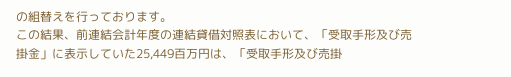の組替えを行っております。
この結果、前連結会計年度の連結貸借対照表において、「受取手形及び売掛金」に表示していた25,449百万円は、「受取手形及び売掛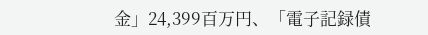金」24,399百万円、「電子記録債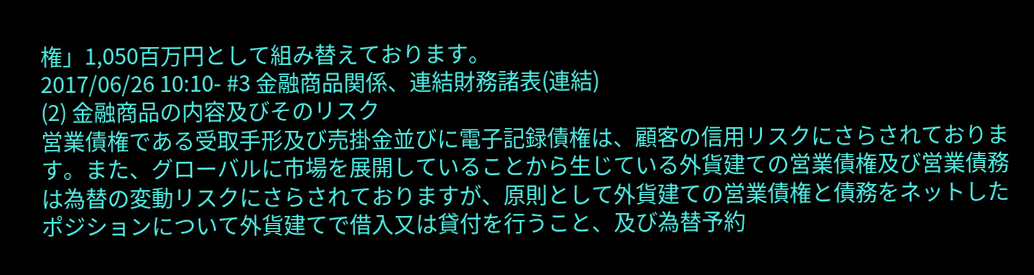権」1,050百万円として組み替えております。
2017/06/26 10:10- #3 金融商品関係、連結財務諸表(連結)
(2) 金融商品の内容及びそのリスク
営業債権である受取手形及び売掛金並びに電子記録債権は、顧客の信用リスクにさらされております。また、グローバルに市場を展開していることから生じている外貨建ての営業債権及び営業債務は為替の変動リスクにさらされておりますが、原則として外貨建ての営業債権と債務をネットしたポジションについて外貨建てで借入又は貸付を行うこと、及び為替予約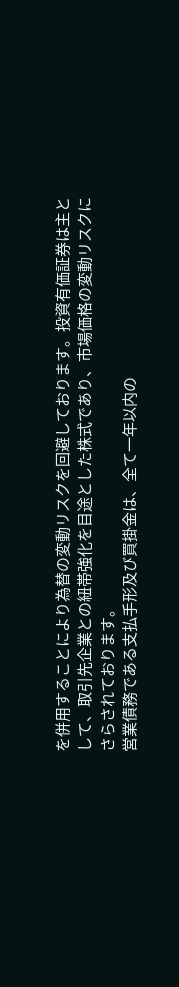を併用することにより為替の変動リスクを回避しております。投資有価証券は主として、取引先企業との紐帯強化を目途とした株式であり、市場価格の変動リスクにさらされております。
営業債務である支払手形及び買掛金は、全て一年以内の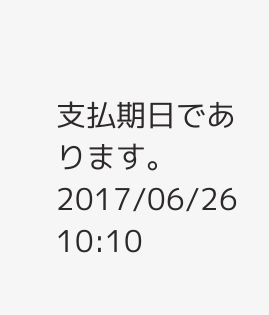支払期日であります。
2017/06/26 10:10